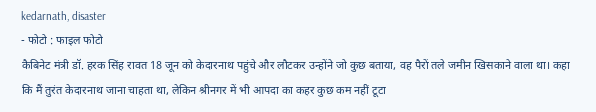kedarnath, disaster
- फोटो : फाइल फोटो
कैबिनेट मंत्री डॉ. हरक सिंह रावत 18 जून को केदारनाथ पहुंचे और लौटकर उन्होंने जो कुछ बताया, वह पैरों तले जमीन खिसकाने वाला था। कहा कि मैं तुरंत केदारनाथ जाना चाहता था, लेकिन श्रीनगर में भी आपदा का कहर कुछ कम नहीं टूटा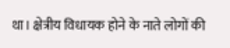था। क्षेत्रीय विधायक होने के नाते लोगों की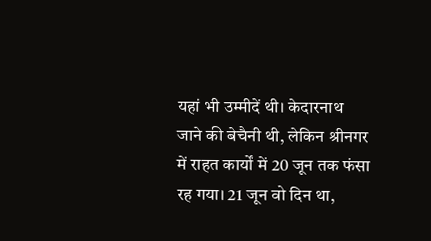यहां भी उम्मीदें थी। केदारनाथ जाने की बेचैनी थी, लेकिन श्रीनगर में राहत कार्यों में 20 जून तक फंसा रह गया। 21 जून वो दिन था,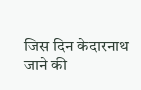जिस दिन केदारनाथ जाने की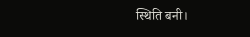स्थिति बनी।